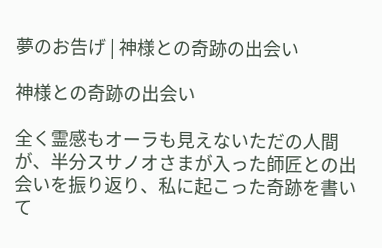夢のお告げ | 神様との奇跡の出会い

神様との奇跡の出会い

全く霊感もオーラも見えないただの人間が、半分スサノオさまが入った師匠との出会いを振り返り、私に起こった奇跡を書いて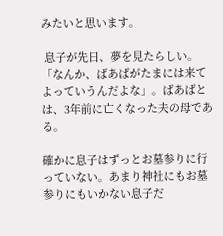みたいと思います。

 息子が先日、夢を見たらしい。「なんか、ばあばがたまには来てよっていうんだよな」。ばあばとは、3年前に亡くなった夫の母である。

確かに息子はずっとお墓参りに行っていない。あまり神社にもお墓参りにもいかない息子だ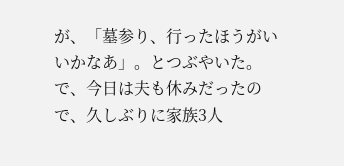が、「墓参り、行ったほうがいいかなあ」。とつぶやいた。で、今日は夫も休みだったので、久しぶりに家族3人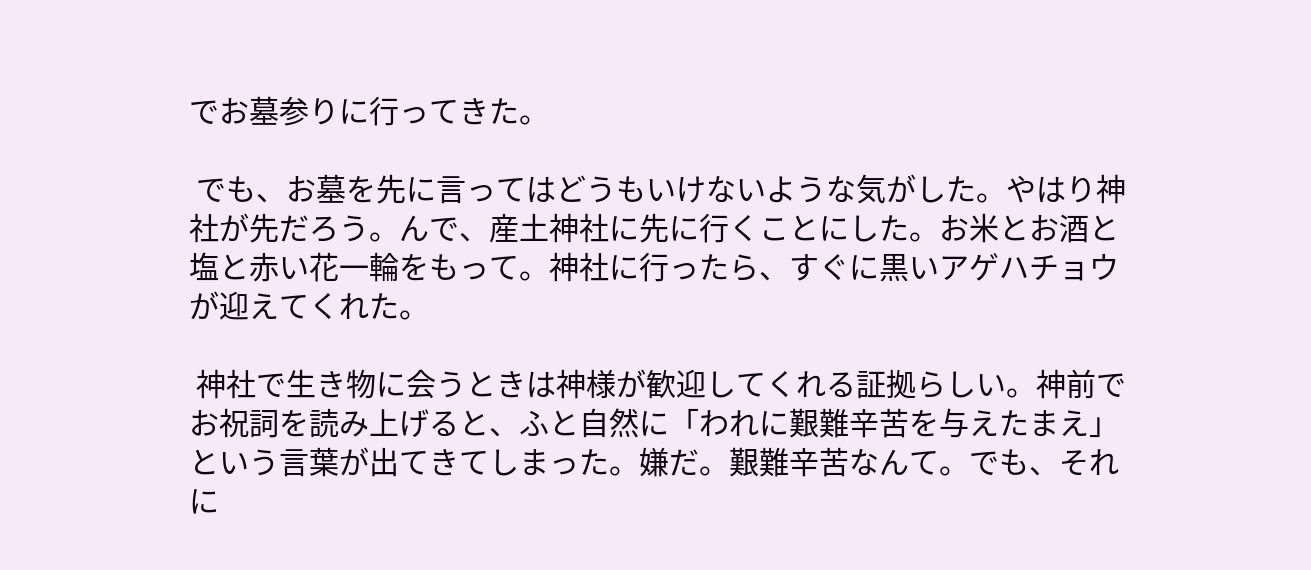でお墓参りに行ってきた。

 でも、お墓を先に言ってはどうもいけないような気がした。やはり神社が先だろう。んで、産土神社に先に行くことにした。お米とお酒と塩と赤い花一輪をもって。神社に行ったら、すぐに黒いアゲハチョウが迎えてくれた。

 神社で生き物に会うときは神様が歓迎してくれる証拠らしい。神前でお祝詞を読み上げると、ふと自然に「われに艱難辛苦を与えたまえ」という言葉が出てきてしまった。嫌だ。艱難辛苦なんて。でも、それに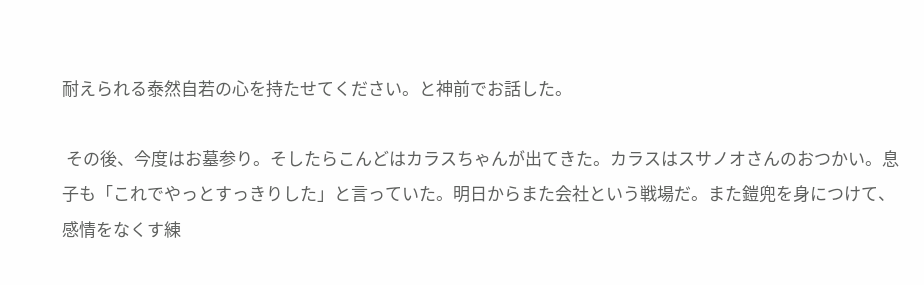耐えられる泰然自若の心を持たせてください。と神前でお話した。

 その後、今度はお墓参り。そしたらこんどはカラスちゃんが出てきた。カラスはスサノオさんのおつかい。息子も「これでやっとすっきりした」と言っていた。明日からまた会社という戦場だ。また鎧兜を身につけて、感情をなくす練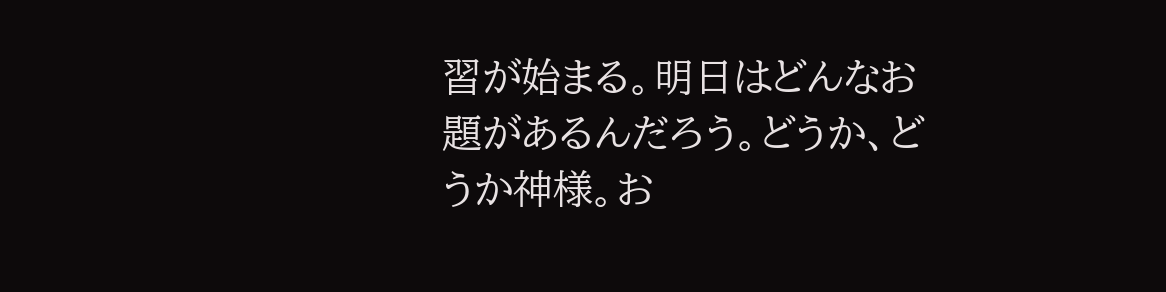習が始まる。明日はどんなお題があるんだろう。どうか、どうか神様。お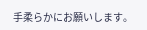手柔らかにお願いします。